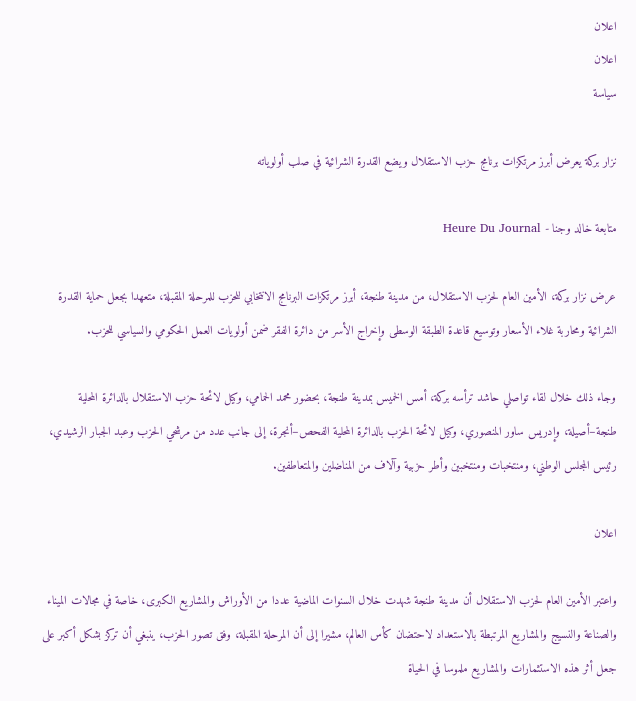اعلان
اعلان
سياسة

نزار بركة يعرض أبرز مرتكزات برنامج حزب الاستقلال ويضع القدرة الشرائية في صلب أولوياته

متابعة خالد وجنا - Heure Du Journal

عرض نزار بركة، الأمين العام لحزب الاستقلال، من مدينة طنجة، أبرز مرتكزات البرنامج الانتخابي للحزب للمرحلة المقبلة، متعهدا بجعل حماية القدرة الشرائية ومحاربة غلاء الأسعار وتوسيع قاعدة الطبقة الوسطى وإخراج الأسر من دائرة الفقر ضمن أولويات العمل الحكومي والسياسي للحزب.

وجاء ذلك خلال لقاء تواصلي حاشد ترأسه بركة، أمس الخميس بمدينة طنجة، بحضور محمد الحمامي، وكيل لائحة حزب الاستقلال بالدائرة المحلية طنجة–أصيلة، وإدريس ساور المنصوري، وكيل لائحة الحزب بالدائرة المحلية الفحص–أنجرة، إلى جانب عدد من مرشحي الحزب وعبد الجبار الرشيدي، رئيس المجلس الوطني، ومنتخبات ومنتخبين وأطر حزبية وآلاف من المناضلين والمتعاطفين.

اعلان

واعتبر الأمين العام لحزب الاستقلال أن مدينة طنجة شهدت خلال السنوات الماضية عددا من الأوراش والمشاريع الكبرى، خاصة في مجالات الميناء والصناعة والنسيج والمشاريع المرتبطة بالاستعداد لاحتضان كأس العالم، مشيرا إلى أن المرحلة المقبلة، وفق تصور الحزب، ينبغي أن تركز بشكل أكبر على جعل أثر هذه الاستثمارات والمشاريع ملموسا في الحياة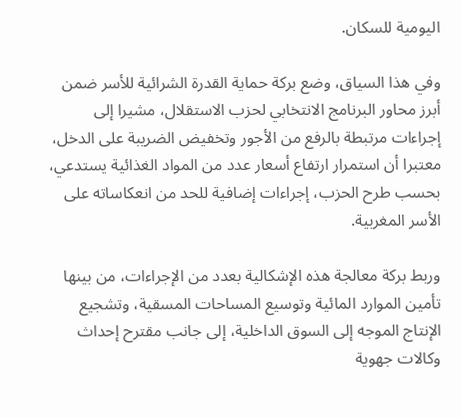اليومية للسكان.

وفي هذا السياق، وضع بركة حماية القدرة الشرائية للأسر ضمن أبرز محاور البرنامج الانتخابي لحزب الاستقلال، مشيرا إلى إجراءات مرتبطة بالرفع من الأجور وتخفيض الضريبة على الدخل، معتبرا أن استمرار ارتفاع أسعار عدد من المواد الغذائية يستدعي، بحسب طرح الحزب، إجراءات إضافية للحد من انعكاساته على الأسر المغربية.

وربط بركة معالجة هذه الإشكالية بعدد من الإجراءات، من بينها تأمين الموارد المائية وتوسيع المساحات المسقية، وتشجيع الإنتاج الموجه إلى السوق الداخلية، إلى جانب مقترح إحداث وكالات جهوية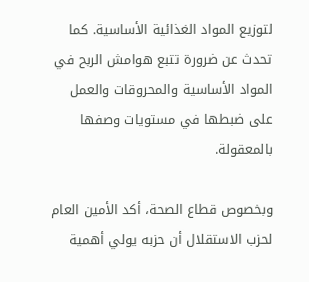لتوزيع المواد الغذائية الأساسية. كما تحدث عن ضرورة تتبع هوامش الربح في المواد الأساسية والمحروقات والعمل على ضبطها في مستويات وصفها بالمعقولة.

وبخصوص قطاع الصحة، أكد الأمين العام لحزب الاستقلال أن حزبه يولي أهمية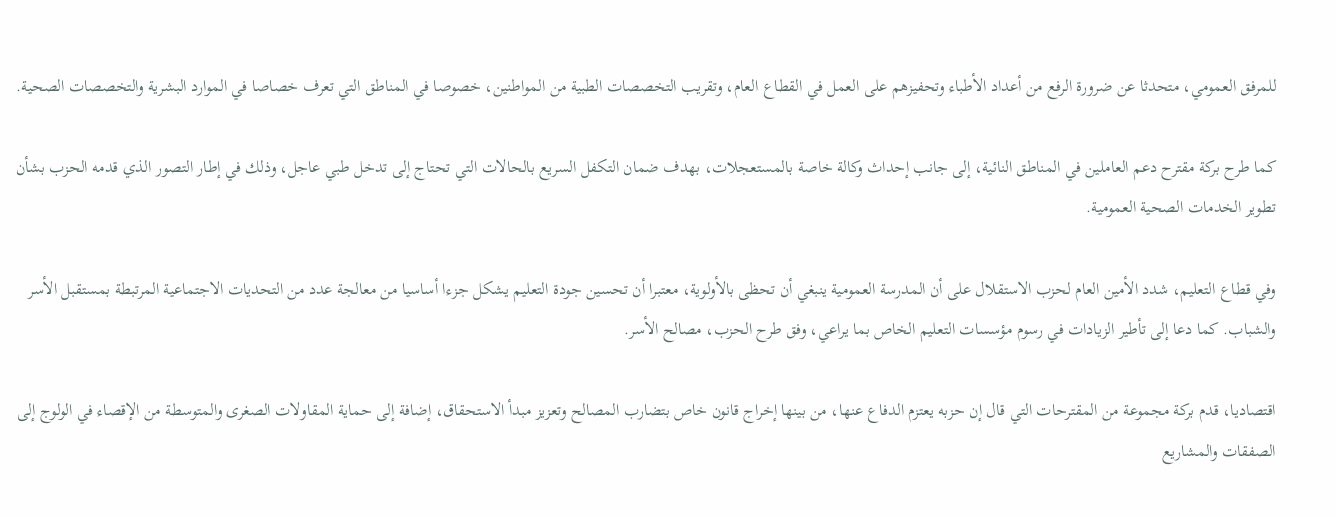للمرفق العمومي، متحدثا عن ضرورة الرفع من أعداد الأطباء وتحفيزهم على العمل في القطاع العام، وتقريب التخصصات الطبية من المواطنين، خصوصا في المناطق التي تعرف خصاصا في الموارد البشرية والتخصصات الصحية.

كما طرح بركة مقترح دعم العاملين في المناطق النائية، إلى جانب إحداث وكالة خاصة بالمستعجلات، بهدف ضمان التكفل السريع بالحالات التي تحتاج إلى تدخل طبي عاجل، وذلك في إطار التصور الذي قدمه الحزب بشأن تطوير الخدمات الصحية العمومية.

وفي قطاع التعليم، شدد الأمين العام لحزب الاستقلال على أن المدرسة العمومية ينبغي أن تحظى بالأولوية، معتبرا أن تحسين جودة التعليم يشكل جزءا أساسيا من معالجة عدد من التحديات الاجتماعية المرتبطة بمستقبل الأسر والشباب. كما دعا إلى تأطير الزيادات في رسوم مؤسسات التعليم الخاص بما يراعي، وفق طرح الحزب، مصالح الأسر.

اقتصاديا، قدم بركة مجموعة من المقترحات التي قال إن حزبه يعتزم الدفاع عنها، من بينها إخراج قانون خاص بتضارب المصالح وتعزيز مبدأ الاستحقاق، إضافة إلى حماية المقاولات الصغرى والمتوسطة من الإقصاء في الولوج إلى الصفقات والمشاريع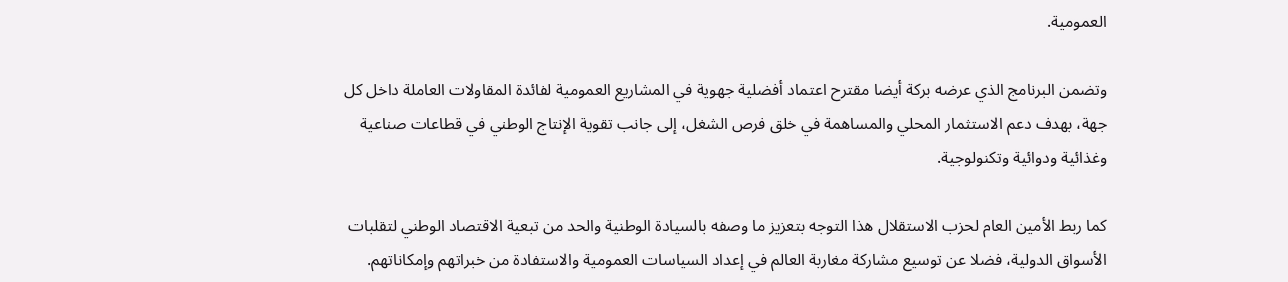العمومية.

وتضمن البرنامج الذي عرضه بركة أيضا مقترح اعتماد أفضلية جهوية في المشاريع العمومية لفائدة المقاولات العاملة داخل كل جهة، بهدف دعم الاستثمار المحلي والمساهمة في خلق فرص الشغل، إلى جانب تقوية الإنتاج الوطني في قطاعات صناعية وغذائية ودوائية وتكنولوجية.

كما ربط الأمين العام لحزب الاستقلال هذا التوجه بتعزيز ما وصفه بالسيادة الوطنية والحد من تبعية الاقتصاد الوطني لتقلبات الأسواق الدولية، فضلا عن توسيع مشاركة مغاربة العالم في إعداد السياسات العمومية والاستفادة من خبراتهم وإمكاناتهم.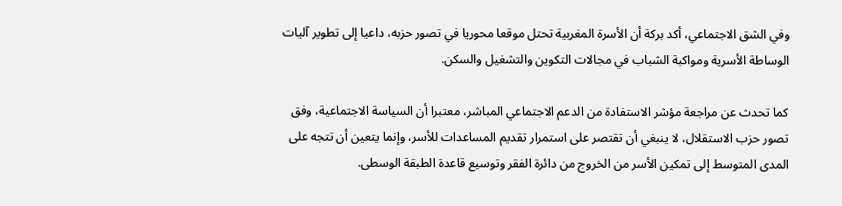وفي الشق الاجتماعي، أكد بركة أن الأسرة المغربية تحتل موقعا محوريا في تصور حزبه، داعيا إلى تطوير آليات الوساطة الأسرية ومواكبة الشباب في مجالات التكوين والتشغيل والسكن.

كما تحدث عن مراجعة مؤشر الاستفادة من الدعم الاجتماعي المباشر، معتبرا أن السياسة الاجتماعية، وفق تصور حزب الاستقلال، لا ينبغي أن تقتصر على استمرار تقديم المساعدات للأسر، وإنما يتعين أن تتجه على المدى المتوسط إلى تمكين الأسر من الخروج من دائرة الفقر وتوسيع قاعدة الطبقة الوسطى.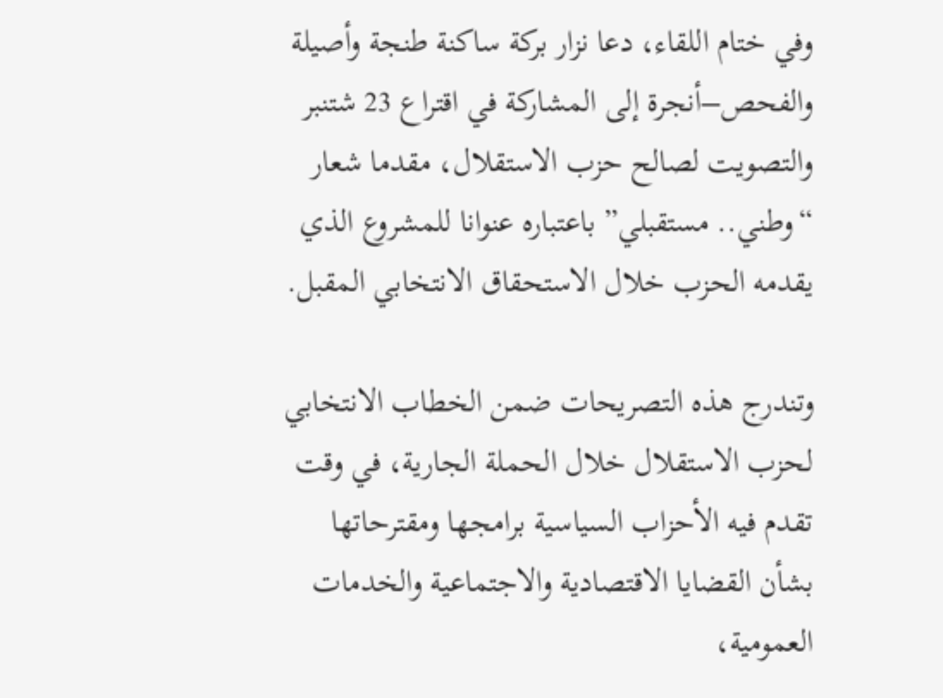وفي ختام اللقاء، دعا نزار بركة ساكنة طنجة وأصيلة والفحص–أنجرة إلى المشاركة في اقتراع 23 شتنبر والتصويت لصالح حزب الاستقلال، مقدما شعار “وطني.. مستقبلي” باعتباره عنوانا للمشروع الذي يقدمه الحزب خلال الاستحقاق الانتخابي المقبل.

وتندرج هذه التصريحات ضمن الخطاب الانتخابي لحزب الاستقلال خلال الحملة الجارية، في وقت تقدم فيه الأحزاب السياسية برامجها ومقترحاتها بشأن القضايا الاقتصادية والاجتماعية والخدمات العمومية،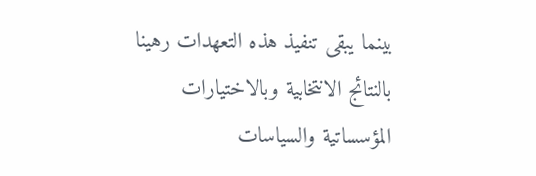بينما يبقى تنفيذ هذه التعهدات رهينا بالنتائج الانتخابية وبالاختيارات المؤسساتية والسياسات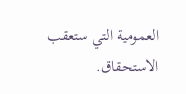العمومية التي ستعقب الاستحقاق.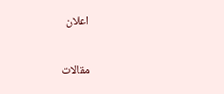اعلان

مقالات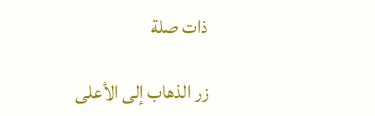ذات صلة

زر الذهاب إلى الأعلى